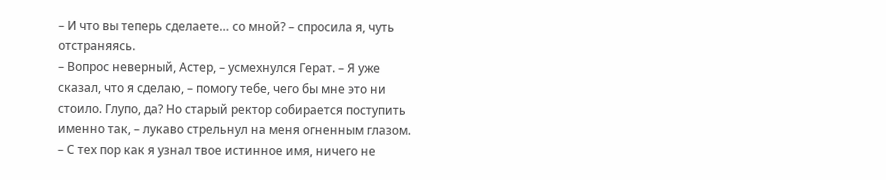– И что вы теперь сделаете… со мной? – спросила я, чуть отстраняясь.
– Вопрос неверный, Астер, – усмехнулся Герат. – Я уже сказал, что я сделаю, – помогу тебе, чего бы мне это ни стоило. Глупо, да? Но старый ректор собирается поступить именно так, – лукаво стрельнул на меня огненным глазом. – С тех пор как я узнал твое истинное имя, ничего не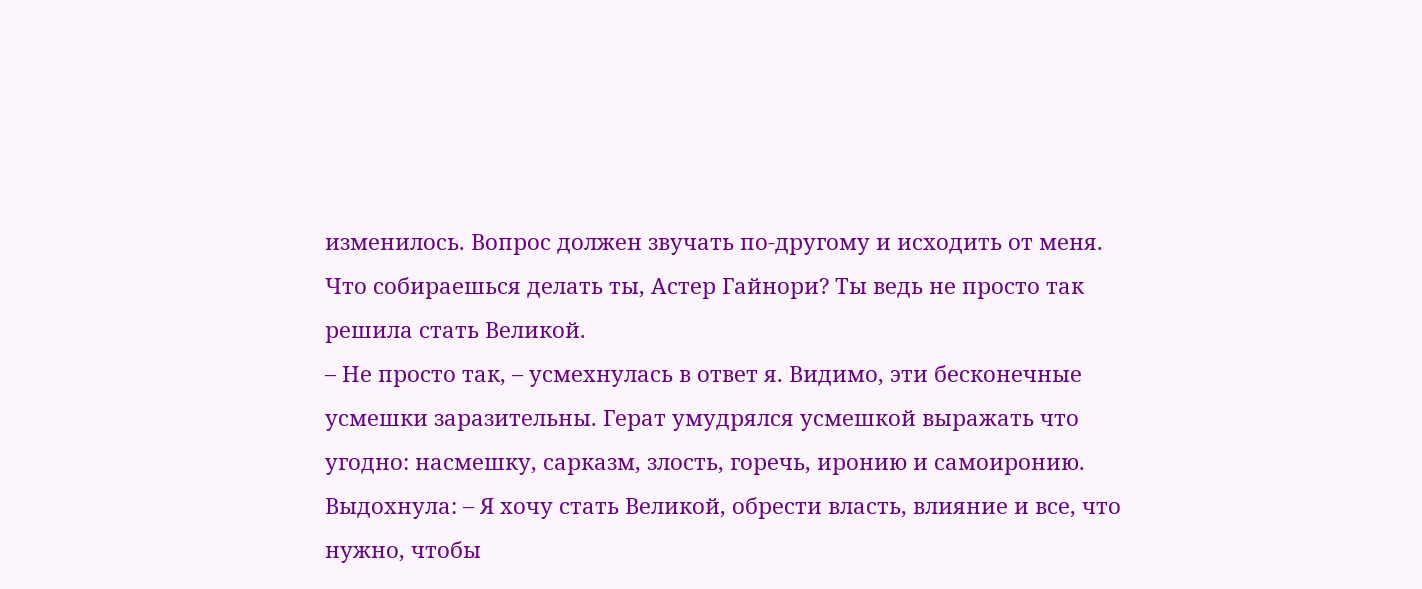изменилось. Вопрос должен звучать по-другому и исходить от меня. Что собираешься делать ты, Астер Гайнори? Ты ведь не просто так решила стать Великой.
– Не просто так, – усмехнулась в ответ я. Видимо, эти бесконечные усмешки заразительны. Герат умудрялся усмешкой выражать что угодно: насмешку, сарказм, злость, горечь, иронию и самоиронию. Выдохнула: – Я хочу стать Великой, обрести власть, влияние и все, что нужно, чтобы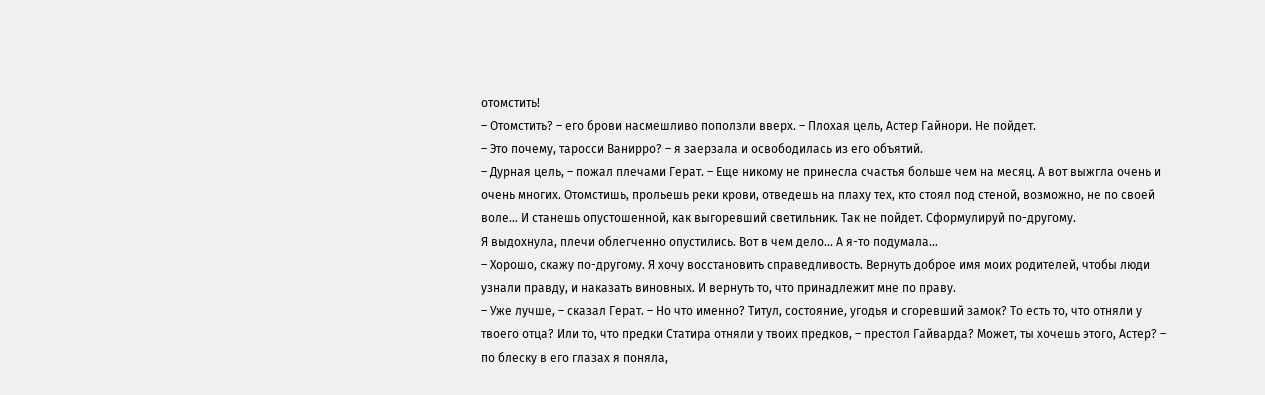отомстить!
– Отомстить? – его брови насмешливо поползли вверх. – Плохая цель, Астер Гайнори. Не пойдет.
– Это почему, таросси Ванирро? – я заерзала и освободилась из его объятий.
– Дурная цель, – пожал плечами Герат. – Еще никому не принесла счастья больше чем на месяц. А вот выжгла очень и очень многих. Отомстишь, прольешь реки крови, отведешь на плаху тех, кто стоял под стеной, возможно, не по своей воле… И станешь опустошенной, как выгоревший светильник. Так не пойдет. Сформулируй по-другому.
Я выдохнула, плечи облегченно опустились. Вот в чем дело… А я-то подумала…
– Хорошо, скажу по-другому. Я хочу восстановить справедливость. Вернуть доброе имя моих родителей, чтобы люди узнали правду, и наказать виновных. И вернуть то, что принадлежит мне по праву.
– Уже лучше, – сказал Герат. – Но что именно? Титул, состояние, угодья и сгоревший замок? То есть то, что отняли у твоего отца? Или то, что предки Статира отняли у твоих предков, – престол Гайварда? Может, ты хочешь этого, Астер? – по блеску в его глазах я поняла,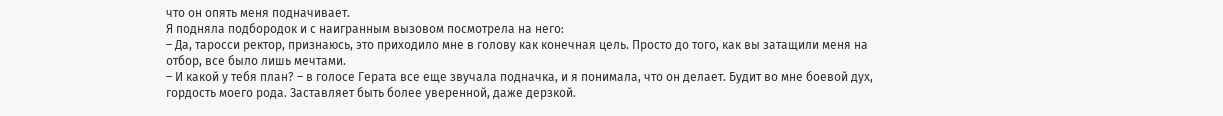что он опять меня подначивает.
Я подняла подбородок и с наигранным вызовом посмотрела на него:
– Да, таросси ректор, признаюсь, это приходило мне в голову как конечная цель. Просто до того, как вы затащили меня на отбор, все было лишь мечтами.
– И какой у тебя план? – в голосе Герата все еще звучала подначка, и я понимала, что он делает. Будит во мне боевой дух, гордость моего рода. Заставляет быть более уверенной, даже дерзкой.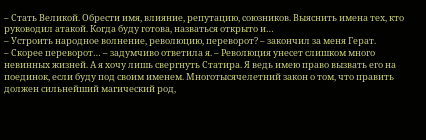– Стать Великой. Обрести имя, влияние, репутацию, союзников. Выяснить имена тех, кто руководил атакой. Когда буду готова, назваться открыто и…
– Устроить народное волнение, революцию, переворот? – закончил за меня Герат.
– Скорее переворот… – задумчиво ответила я. – Революция унесет слишком много невинных жизней. А я хочу лишь свергнуть Статира. Я ведь имею право вызвать его на поединок, если буду под своим именем. Многотысячелетний закон о том, что править должен сильнейший магический род,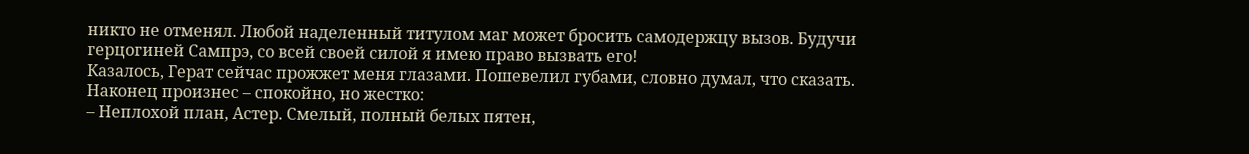никто не отменял. Любой наделенный титулом маг может бросить самодержцу вызов. Будучи герцогиней Сампрэ, со всей своей силой я имею право вызвать его!
Казалось, Герат сейчас прожжет меня глазами. Пошевелил губами, словно думал, что сказать. Наконец произнес – спокойно, но жестко:
– Неплохой план, Астер. Смелый, полный белых пятен,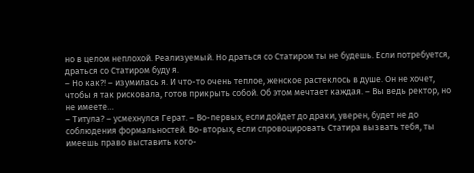но в целом неплохой. Реализуемый. Но драться со Статиром ты не будешь. Если потребуется, драться со Статиром буду я.
– Но как?! – изумилась я. И что-то очень теплое, женское растеклось в душе. Он не хочет, чтобы я так рисковала, готов прикрыть собой. Об этом мечтает каждая. – Вы ведь ректор, но не имеете…
– Титула? – усмехнулся Герат. – Во-первых, если дойдет до драки, уверен, будет не до соблюдения формальностей. Во-вторых, если спровоцировать Статира вызвать тебя, ты имеешь право выставить кого-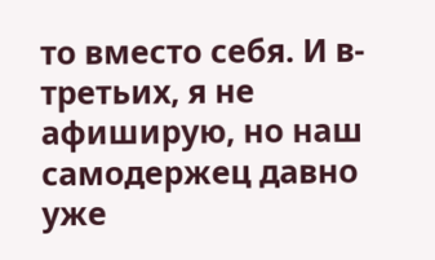то вместо себя. И в-третьих, я не афиширую, но наш самодержец давно уже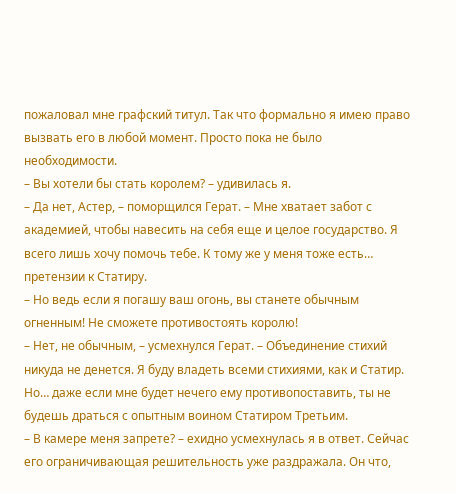пожаловал мне графский титул. Так что формально я имею право вызвать его в любой момент. Просто пока не было необходимости.
– Вы хотели бы стать королем? – удивилась я.
– Да нет, Астер, – поморщился Герат. – Мне хватает забот с академией, чтобы навесить на себя еще и целое государство. Я всего лишь хочу помочь тебе. К тому же у меня тоже есть… претензии к Статиру.
– Но ведь если я погашу ваш огонь, вы станете обычным огненным! Не сможете противостоять королю!
– Нет, не обычным, – усмехнулся Герат. – Объединение стихий никуда не денется. Я буду владеть всеми стихиями, как и Статир. Но… даже если мне будет нечего ему противопоставить, ты не будешь драться с опытным воином Статиром Третьим.
– В камере меня запрете? – ехидно усмехнулась я в ответ. Сейчас его ограничивающая решительность уже раздражала. Он что,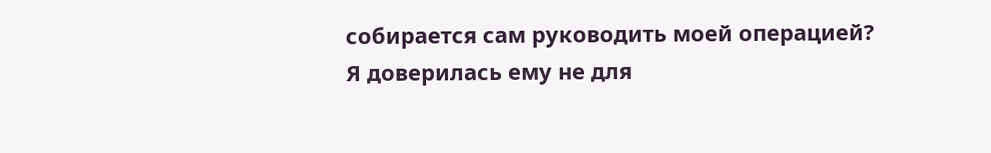собирается сам руководить моей операцией? Я доверилась ему не для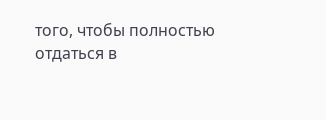того, чтобы полностью отдаться в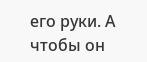его руки. А чтобы он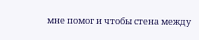мне помог и чтобы стена между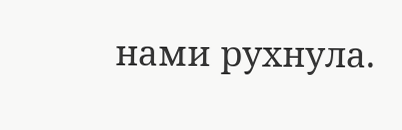нами рухнула.